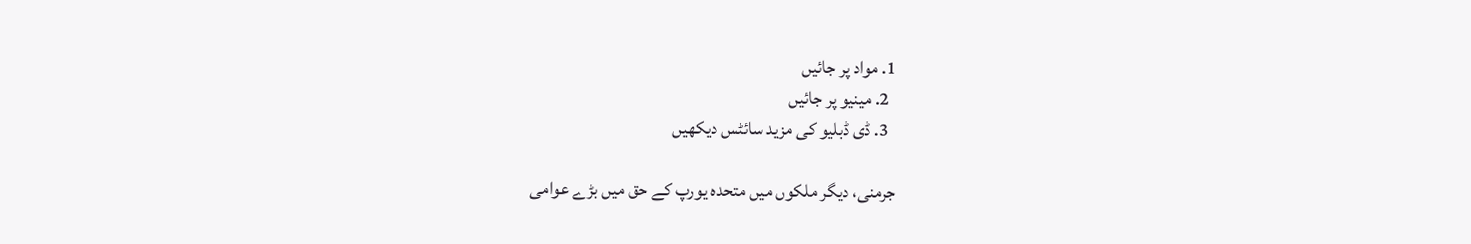1. مواد پر جائیں
  2. مینیو پر جائیں
  3. ڈی ڈبلیو کی مزید سائٹس دیکھیں

جرمنی، دیگر ملکوں میں متحدہ یورپ کے حق میں بڑے عوامی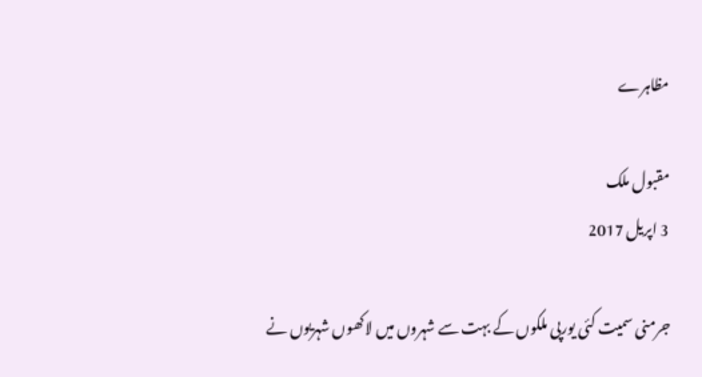مظاہرے

مقبول ملک
3 اپریل 2017

جرمنی سمیت کئی یورپی ملکوں کے بہت سے شہروں میں لاکھوں شہریوں نے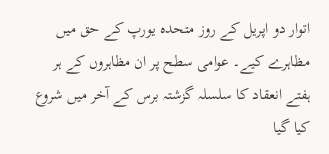اتوار دو اپریل کے روز متحدہ یورپ کے حق میں مظاہرے کیے۔ عوامی سطح پر ان مظاہروں کے ہر ہفتے انعقاد کا سلسلہ گزشتہ برس کے آخر میں شروع کیا گیا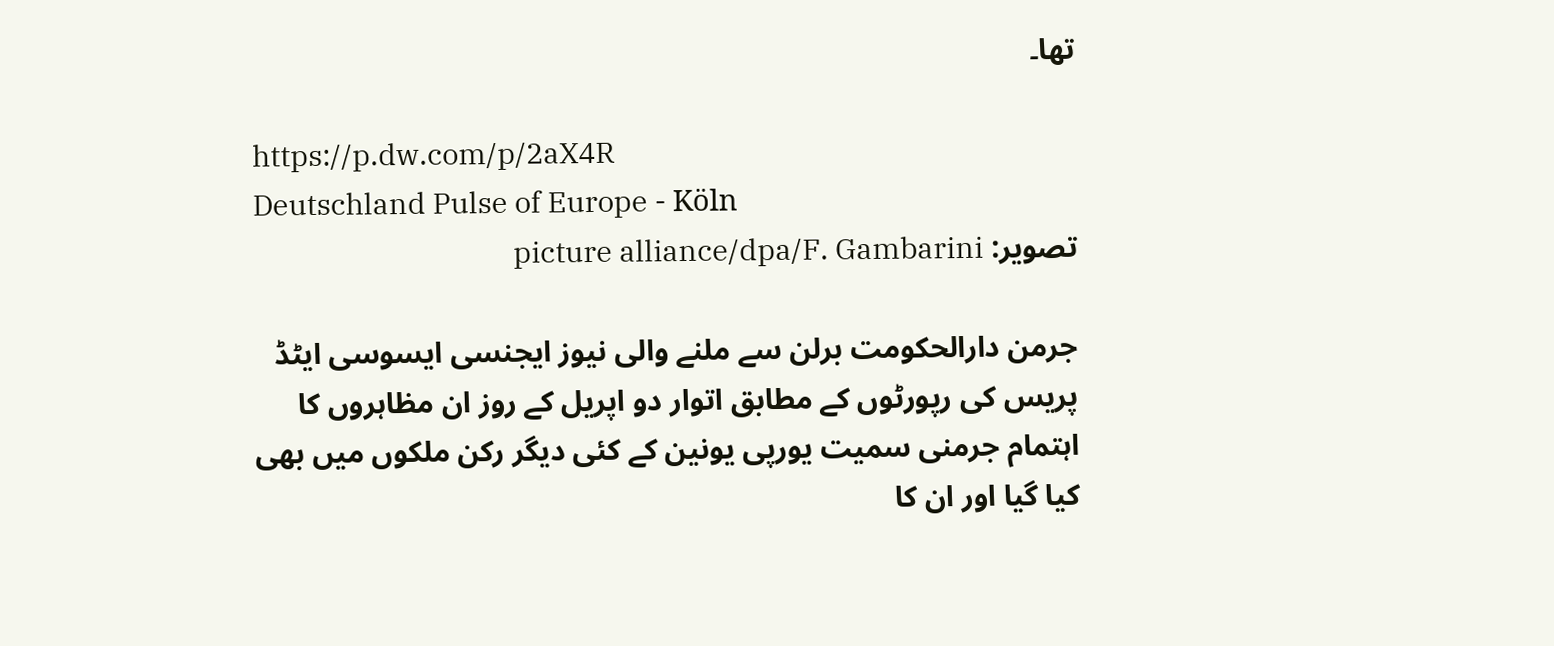تھا۔

https://p.dw.com/p/2aX4R
Deutschland Pulse of Europe - Köln
تصویر: picture alliance/dpa/F. Gambarini

جرمن دارالحکومت برلن سے ملنے والی نیوز ایجنسی ایسوسی ایٹڈ پریس کی رپورٹوں کے مطابق اتوار دو اپریل کے روز ان مظاہروں کا اہتمام جرمنی سمیت یورپی یونین کے کئی دیگر رکن ملکوں میں بھی کیا گیا اور ان کا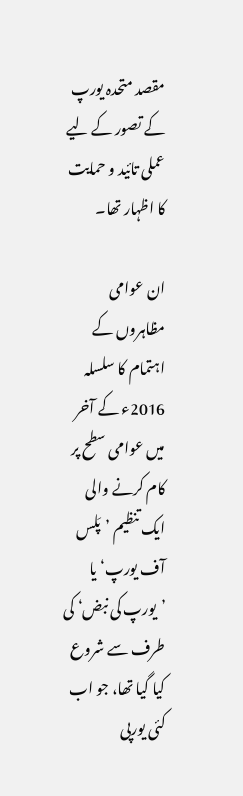مقصد متحدہ یورپ کے تصور کے لیے عملی تائید و حمایت کا اظہار تھا۔

ان عوامی مظاہروں کے اہتمام کا سلسلہ 2016ء کے آخر میں عوامی سطح پر کام کرنے والی ایک تنظیم ’پَلس آف یورپ‘ یا ’یورپ کی نبض‘ کی طرف سے شروع کیا گیا تھا، جو اب کئی یورپی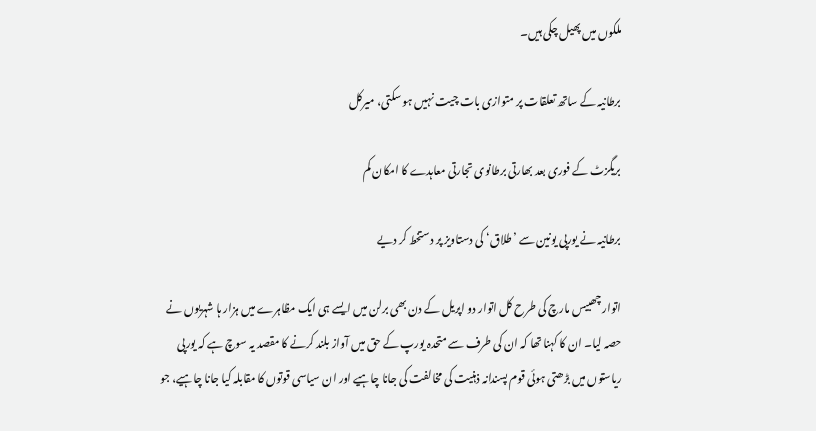ملکوں میں پھیل چکی ہیں۔

برطانیہ کے ساتھ تعلقات پر متوازی بات چیت نہیں ہو سکتی، میرکل

بریگزٹ کے فوری بعد بھارتی برطانوی تجارتی معاہدے کا امکان کم

برطانیہ نے یورپی یونین سے ’طلاق‘ کی دستاویز پر دستخط کر دیے

اتوار چھبیس مارچ کی طرح کل اتوار دو اپریل کے دن بھی برلن میں ایسے ہی ایک مظاہرے میں ہزار ہا شہریوں نے حصہ لیا۔ ان کا کہنا تھا کہ ان کی طرف سے متحدہ یورپ کے حق میں آواز بلند کرنے کا مقصد یہ سوچ ہے کہ یورپی ریاستوں میں بڑھتی ہوئی قوم پسندانہ ذہنیت کی مخالفت کی جانا چاہیے اور ان سیاسی قوتوں کا مقابلہ کیا جانا چاہیے، جو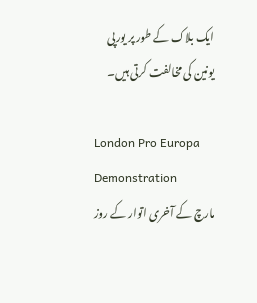ایک بلاک کے طور پر یورپی یونین کی مخالفت کرتی ہیں۔

London Pro Europa Demonstration
مارچ کے آخری اتوار کے روز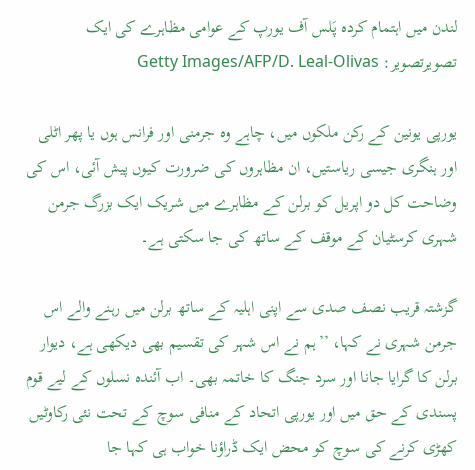لندن میں اہتمام کردہ پَلس آف یورپ کے عوامی مظاہرے کی ایک تصویرتصویر: Getty Images/AFP/D. Leal-Olivas

یورپی یونین کے رکن ملکوں میں، چاہے وہ جرمنی اور فرانس ہوں یا پھر اٹلی اور ہنگری جیسی ریاستیں، ان مظاہروں کی ضرورت کیوں پیش آئی، اس کی وضاحت کل دو اپریل کو برلن کے مظاہرے میں شریک ایک بزرگ جرمن شہری کرسٹیان کے موقف کے ساتھ کی جا سکتی ہے۔

گزشتہ قریب نصف صدی سے اپنی اہلیہ کے ساتھ برلن میں رہنے والے اس جرمن شہری نے کہا، ’’ہم نے اس شہر کی تقسیم بھی دیکھی ہے، دیوار برلن کا گرایا جانا اور سرد جنگ کا خاتمہ بھی۔ اب آئندہ نسلوں کے لیے قوم پسندی کے حق میں اور یورپی اتحاد کے منافی سوچ کے تحت نئی رکاوٹیں کھڑی کرنے کی سوچ کو محض ایک ڈراؤنا خواب ہی کہا جا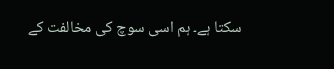سکتا ہے۔ ہم اسی سوچ کی مخالفت کے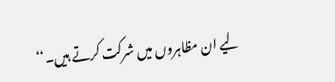لیے ان مظاہروں میں شرکت کرتے ہیں۔‘‘